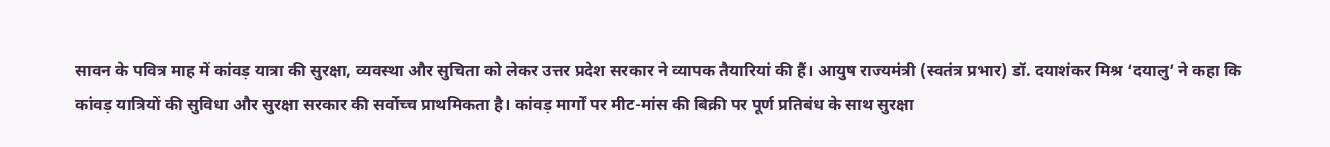सावन के पवित्र माह में कांवड़ यात्रा की सुरक्षा, व्यवस्था और सुचिता को लेकर उत्तर प्रदेश सरकार ने व्यापक तैयारियां की हैं। आयुष राज्यमंत्री (स्वतंत्र प्रभार) डॉ. दयाशंकर मिश्र ‘दयालु’ ने कहा कि कांवड़ यात्रियों की सुविधा और सुरक्षा सरकार की सर्वोच्च प्राथमिकता है। कांवड़ मार्गों पर मीट-मांस की बिक्री पर पूर्ण प्रतिबंध के साथ सुरक्षा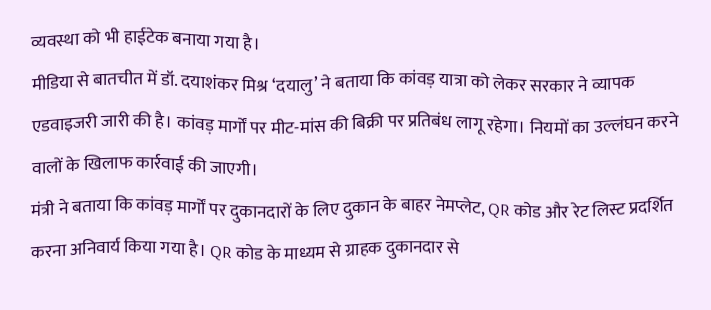व्यवस्था को भी हाईटेक बनाया गया है।
मीडिया से बातचीत में डॉ. दयाशंकर मिश्र ‘दयालु’ ने बताया कि कांवड़ यात्रा को लेकर सरकार ने व्यापक एडवाइजरी जारी की है। कांवड़ मार्गों पर मीट-मांस की बिक्री पर प्रतिबंध लागू रहेगा। नियमों का उल्लंघन करने वालों के खिलाफ कार्रवाई की जाएगी।
मंत्री ने बताया कि कांवड़ मार्गों पर दुकानदारों के लिए दुकान के बाहर नेमप्लेट, QR कोड और रेट लिस्ट प्रदर्शित करना अनिवार्य किया गया है। QR कोड के माध्यम से ग्राहक दुकानदार से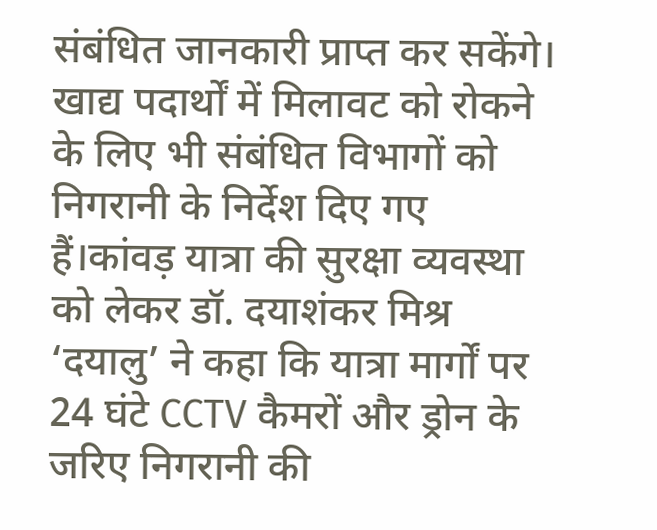संबंधित जानकारी प्राप्त कर सकेंगे। खाद्य पदार्थों में मिलावट को रोकने के लिए भी संबंधित विभागों को निगरानी के निर्देश दिए गए हैं।कांवड़ यात्रा की सुरक्षा व्यवस्था को लेकर डॉ. दयाशंकर मिश्र ‘दयालु’ ने कहा कि यात्रा मार्गों पर 24 घंटे CCTV कैमरों और ड्रोन के जरिए निगरानी की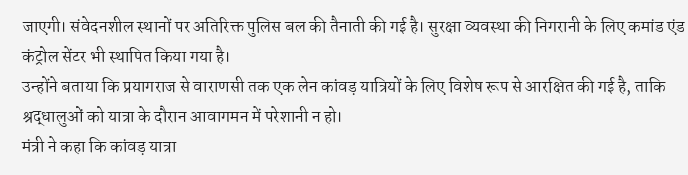जाएगी। संवेदनशील स्थानों पर अतिरिक्त पुलिस बल की तैनाती की गई है। सुरक्षा व्यवस्था की निगरानी के लिए कमांड एंड कंट्रोल सेंटर भी स्थापित किया गया है।
उन्होंने बताया कि प्रयागराज से वाराणसी तक एक लेन कांवड़ यात्रियों के लिए विशेष रूप से आरक्षित की गई है, ताकि श्रद्धालुओं को यात्रा के दौरान आवागमन में परेशानी न हो।
मंत्री ने कहा कि कांवड़ यात्रा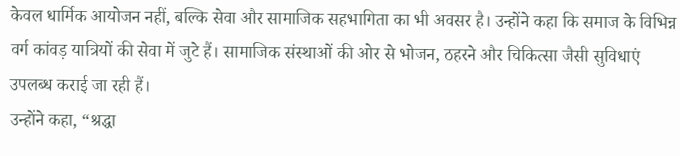केवल धार्मिक आयोजन नहीं, बल्कि सेवा और सामाजिक सहभागिता का भी अवसर है। उन्होंने कहा कि समाज के विभिन्न वर्ग कांवड़ यात्रियों की सेवा में जुटे हैं। सामाजिक संस्थाओं की ओर से भोजन, ठहरने और चिकित्सा जैसी सुविधाएं उपलब्ध कराई जा रही हैं।
उन्होंने कहा, “श्रद्धा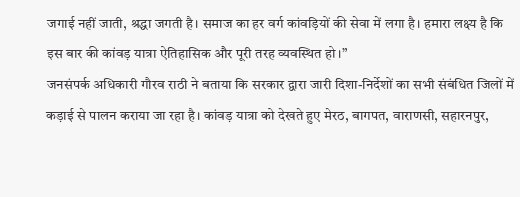जगाई नहीं जाती, श्रद्धा जगती है। समाज का हर वर्ग कांवड़ियों की सेवा में लगा है। हमारा लक्ष्य है कि इस बार की कांवड़ यात्रा ऐतिहासिक और पूरी तरह व्यवस्थित हो।”
जनसंपर्क अधिकारी गौरव राठी ने बताया कि सरकार द्वारा जारी दिशा-निर्देशों का सभी संबंधित जिलों में कड़ाई से पालन कराया जा रहा है। कांवड़ यात्रा को देखते हुए मेरठ, बागपत, वाराणसी, सहारनपुर,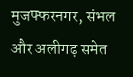मुजफ्फरनगर, संभल और अलीगढ़ समेत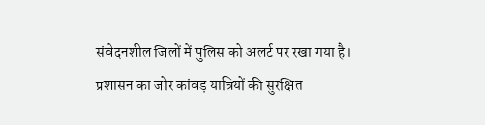संवेदनशील जिलों में पुलिस को अलर्ट पर रखा गया है।
प्रशासन का जोर कांवड़ यात्रियों की सुरक्षित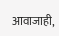आवाजाही,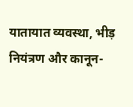यातायात व्यवस्था, भीड़ नियंत्रण और कानून-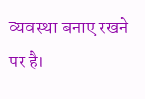व्यवस्था बनाए रखने पर है।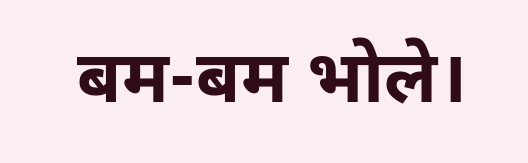बम-बम भोले।